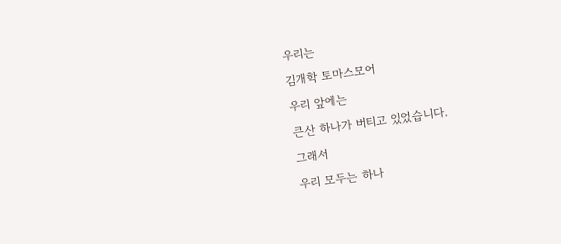우리는
김개학 토마스모어
우리 앞에는
큰산 하나가 버티고 있었습니다.
그래서
우리 모두는 하나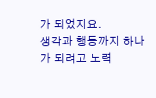가 되었지요.
생각과 행동까지 하나가 되려고 노력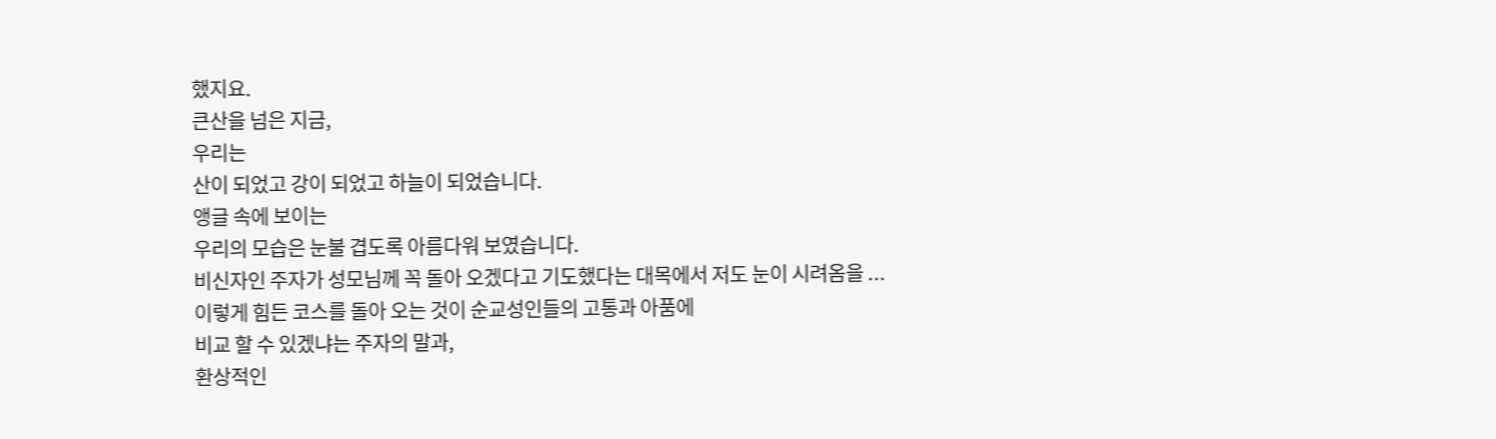했지요.
큰산을 넘은 지금,
우리는
산이 되었고 강이 되었고 하늘이 되었습니다.
앵글 속에 보이는
우리의 모습은 눈불 겹도록 아름다워 보였습니다.
비신자인 주자가 성모님께 꼭 돌아 오겠다고 기도했다는 대목에서 저도 눈이 시려옴을 ...
이렇게 힘든 코스를 돌아 오는 것이 순교성인들의 고통과 아품에
비교 할 수 있겠냐는 주자의 말과,
환상적인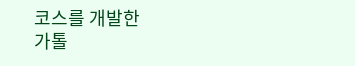코스를 개발한
가톨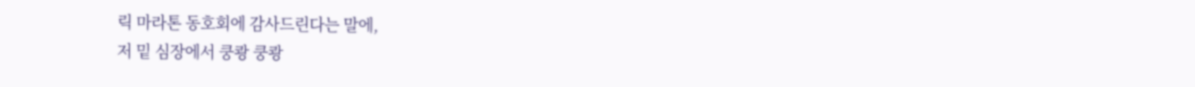릭 마라톤 동호회에 감사드린다는 말에,
저 밑 심장에서 쿵쾅 쿵쾅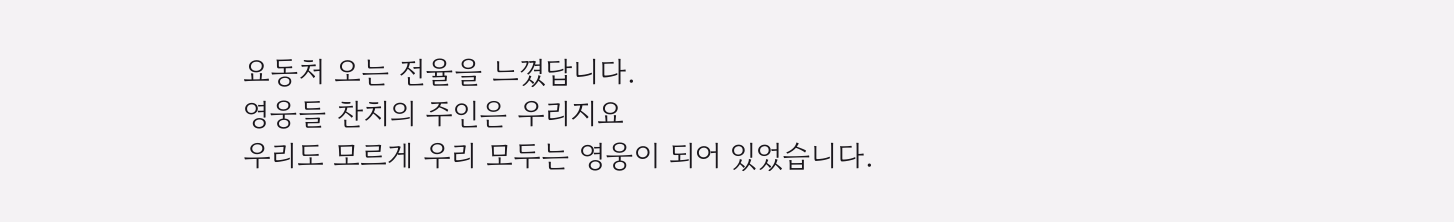요동처 오는 전율을 느꼈답니다.
영웅들 찬치의 주인은 우리지요
우리도 모르게 우리 모두는 영웅이 되어 있었습니다.